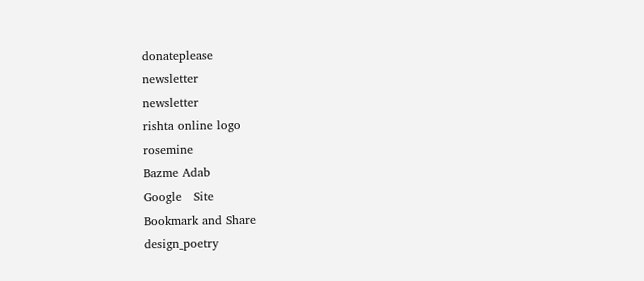donateplease
newsletter
newsletter
rishta online logo
rosemine
Bazme Adab
Google   Site
Bookmark and Share
design_poetry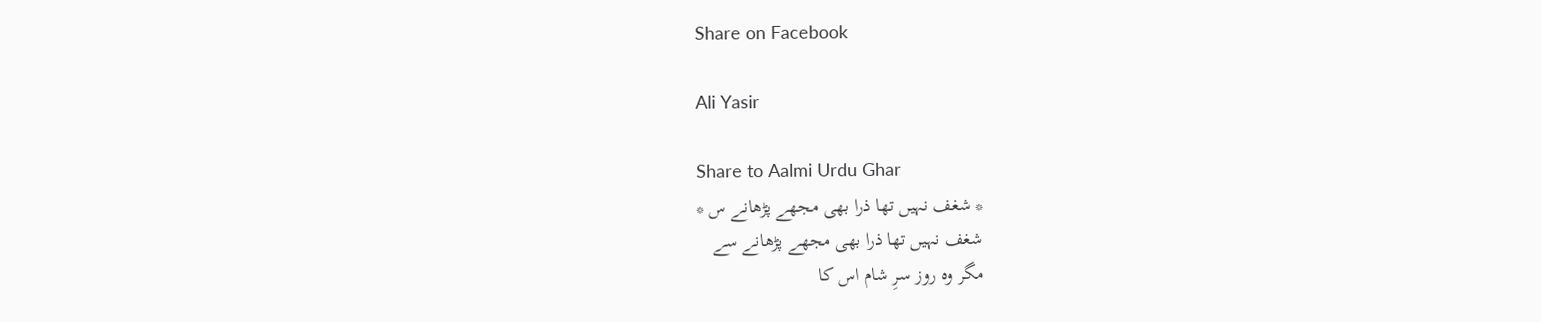Share on Facebook

Ali Yasir

Share to Aalmi Urdu Ghar
* شغف نہیں تھا ذرا بھی مجھے پڑھانے س *
شغف نہیں تھا ذرا بھی مجھے پڑھانے سے
مگر وہ روز سرِ شام اس کا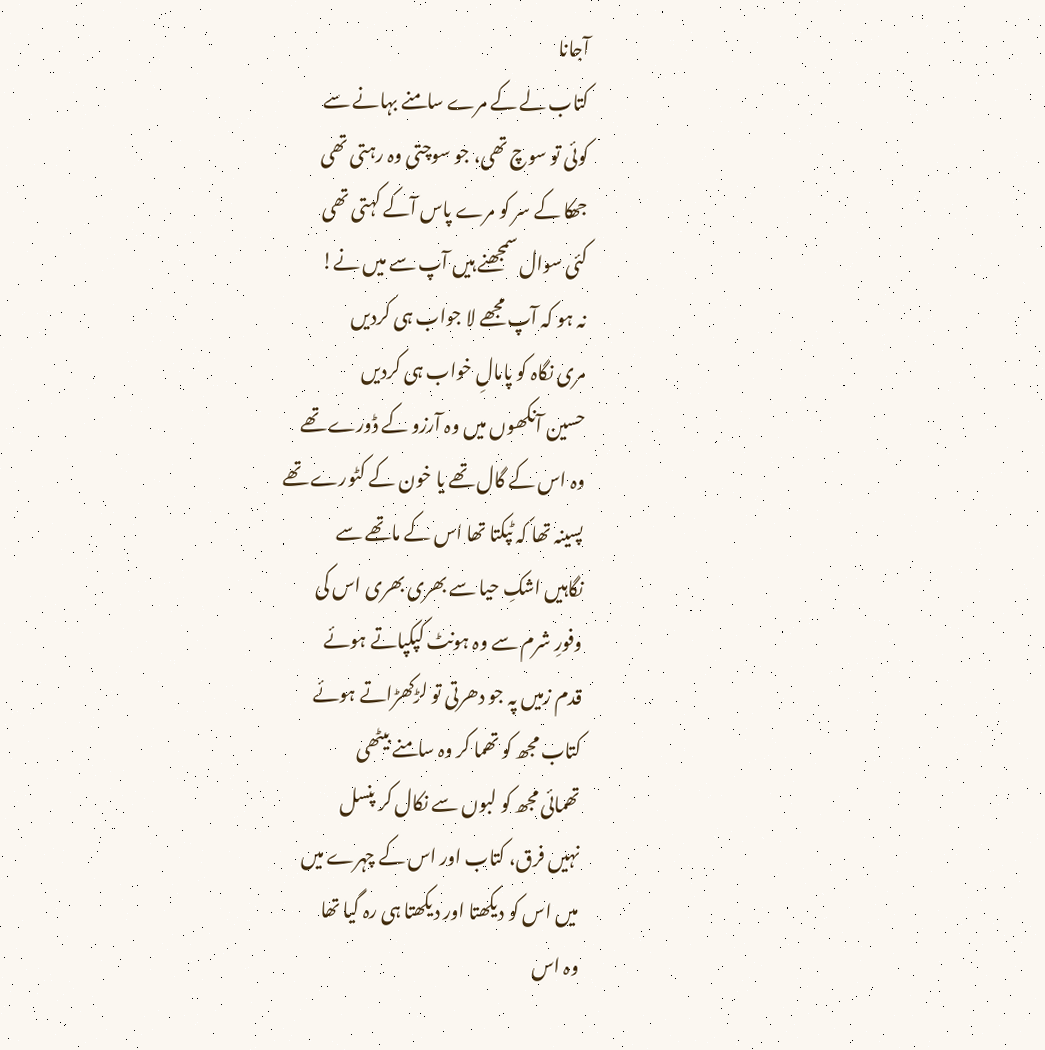آجانا
کتاب لے کے مرے سامنے بہانے سے
کوئی تو سوچ تھی، جو سوچتی وہ رہتی تھی
جھکا کے سر کو مرے پاس آکے کہتی تھی
کئی سوال سمجھنے ہیں آپ سے میں نے!
نہ ہو کہ آپ مجھے لا جواب ہی کردیں
مری نگاہ کو پامالِ خواب ہی کردیں
حسین آنکھوں میں وہ آرزو کے ڈورے تھے
وہ اس کے گال تھے یا خون کے کٹورے تھے
پسینہ تھا کہ ٹپکتا تھا اس کے ماتھے سے
نگاہیں اشکِ حیا سے بھری بھری اس کی
وفورِ شرم سے وہ ہونٹ کپکپاتے ہوئے
قدم زمیں پہ جو دھرتی تو لڑکھڑاتے ہوئے
کتاب مجھ کو تھما کر وہ سامنے بیٹھی
تھمائی مجھ کو لبوں سے نکال کر پنسل
نہیں فرق، کتاب اور اس کے چہرے میں
میں اس کو دیکھتا اور دیکھتا ہی رہ گیا تھا
وہ اس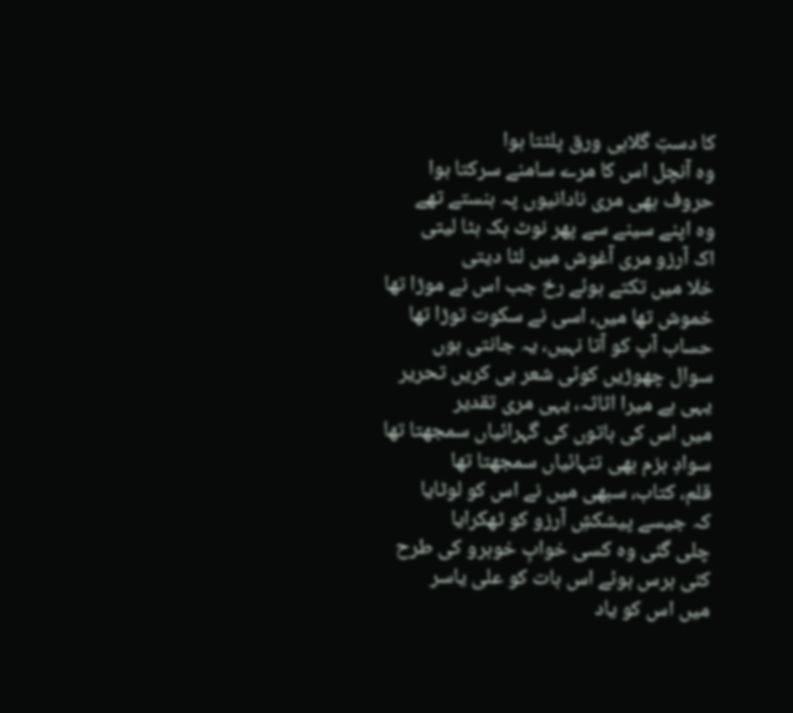کا دستِ گلابی ورق پلٹتا ہوا
وہ آنچل اس کا مرے سامنے سرکتا ہوا
حروف بھی مری نادانیوں پہ ہنستے تھے
وہ اپنے سینے سے پھر نوٹ بک ہٹا لیتی
اک آرزو مری آغوش میں لٹا دیتی
خلا میں تکتے ہوئے رخ جب اس نے موڑا تھا
خموش تھا میں، اسی نے سکوت توڑا تھا
حساب آپ کو آتا نہیں، یہ جانتی ہوں
سوال چھوڑیں کوئی شعر ہی کریں تحریر
یہی ہے میرا اثاثہ، یہی مری تقدیر
میں اس کی باتوں کی گہرائیاں سمجھتا تھا
سوادِ بزم بھی تنہائیاں سمجھتا تھا
قلم، کتاب، سبھی میں نے اس کو لوٹایا
کہ جیسے پیشکشِ آرزو کو ٹھکرایا
چلی گئی وہ کسی خوابِ خوبرو کی طرح
کئی برس ہوئے اس بات کو علی یاسر
میں اس کو یاد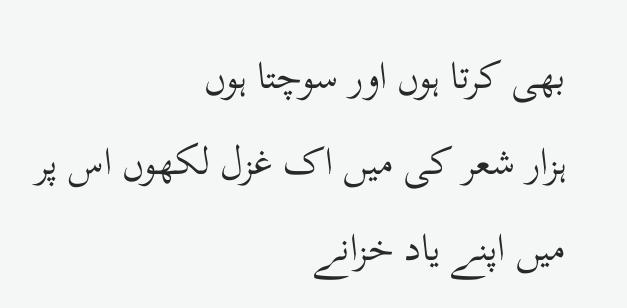بھی کرتا ہوں اور سوچتا ہوں
ہزار شعر کی میں اک غزل لکھوں اس پر
میں اپنے یاد خزانے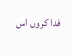فدا کروں اس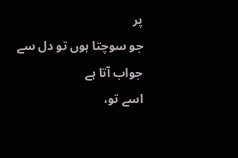پر
جو سوچتا ہوں تو دل سے جواب آتا ہے
اسے تو،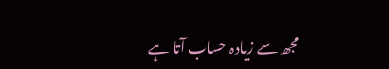مجھ سے زیادہ حساب آتا ہے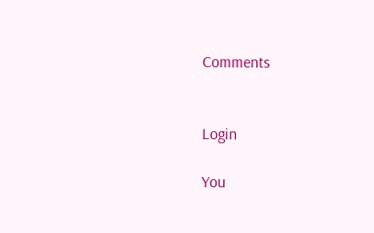Comments


Login

You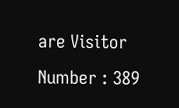are Visitor Number : 389